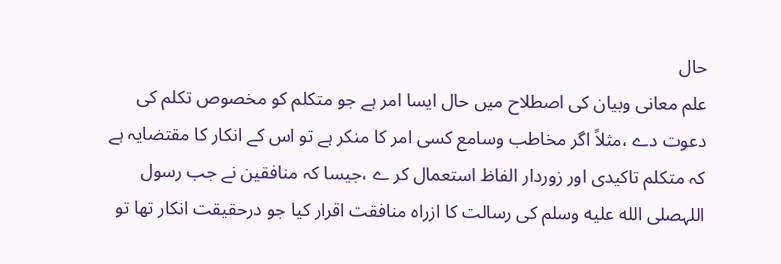حال
علم معانی وبیان کی اصطلاح میں حال ایسا امر ہے جو متکلم کو مخصوص تکلم کی دعوت دے ،مثلاً اگر مخاطب وسامع کسی امر کا منکر ہے تو اس کے انکار کا مقتضایہ ہے کہ متکلم تاکیدی اور زوردار الفاظ استعمال کر ے ،جیسا کہ منافقین نے جب رسول اللہصلى الله عليه وسلم کی رسالت کا ازراہ منافقت اقرار کیا جو درحقیقت انکار تھا تو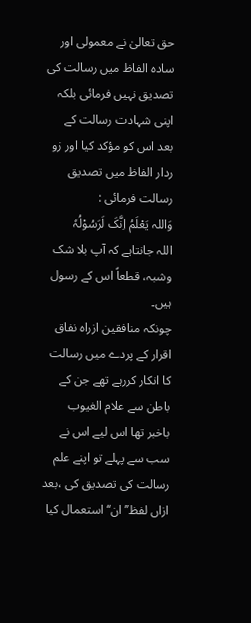حق تعالیٰ نے معمولی اور سادہ الفاظ میں رسالت کی تصدیق نہیں فرمائی بلکہ اپنی شہادت رسالت کے بعد اس کو مؤکد کیا اور زو ردار الفاظ میں تصدیق رسالت فرمائی :
وَاللہ یَعْلَمُ اِنَّکَ لَرَسُوْلُہٗ
اللہ جانتاہے کہ آپ بلا شک وشبہ، قطعاً اس کے رسول ہیں۔
چونکہ منافقین ازراہ نفاق اقرار کے پردے میں رسالت کا انکار کررہے تھے جن کے باطن سے علام الغیوب باخبر تھا اس لیے اس نے سب سے پہلے تو اپنے علم رسالت کی تصدیق کی ،بعد ازاں لفظ’’ ان‘‘ استعمال کیا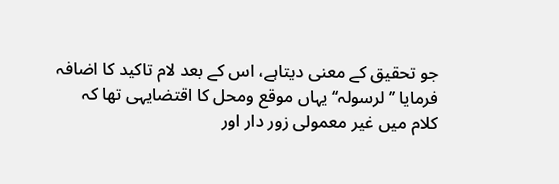جو تحقیق کے معنی دیتاہے، اس کے بعد لام تاکید کا اضافہ فرمایا ’’لرسولہ‘‘یہاں موقع ومحل کا اقتضایہی تھا کہ کلام میں غیر معمولی زور دار اور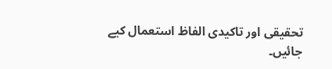تحقیقی اور تاکیدی الفاظ استعمال کیے جائیں۔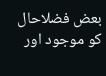بعض فضلاحال کو موجود اور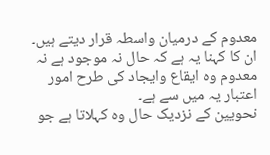معدوم کے درمیان واسطہ قرار دیتے ہیں۔ ان کا کہنا یہ ہے کہ حال نہ موجود ہے نہ معدوم وہ ایقاع وایجاد کی طرح امور اعتبار یہ میں سے ہے۔
نحویین کے نزدیک حال وہ کہلاتا ہے جو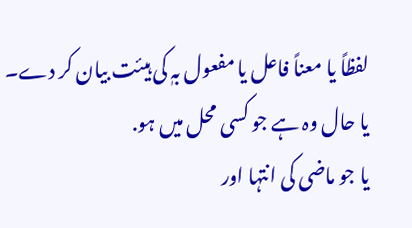لفظاً یا معناً فاعل یا مفعول بہٖ کی ہیئت بیان کر دے۔
یا حال وہ ہے جو کسی محل میں ہو.
یا جو ماضی کی انتہا اور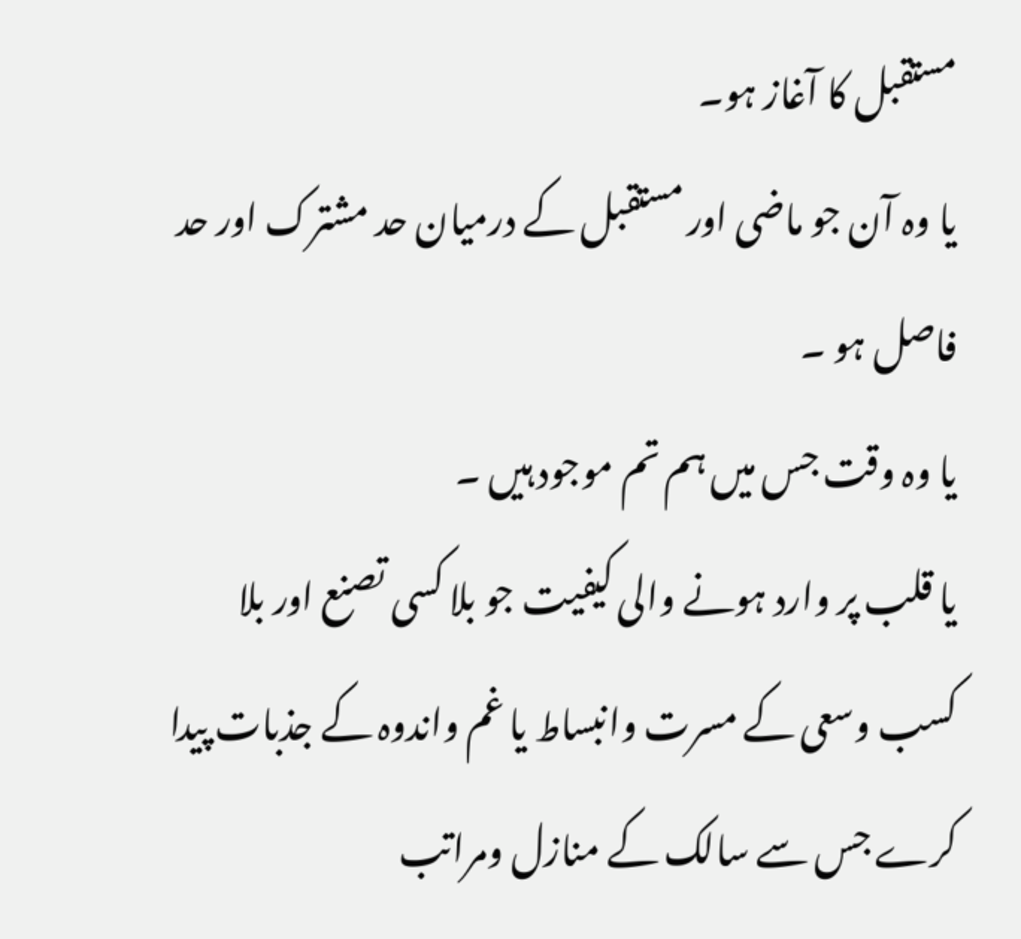مستقبل کا آغاز ہو۔
یا وہ آن جو ماضی اور مستقبل کے درمیان حد مشترک اور حد فاصل ہو ۔
یا وہ وقت جس میں ہم تم موجود ہیں ۔
یا قلب پر وارد ہونے والی کیفیت جو بلا کسی تصنع اور بلا کسب وسعی کے مسرت وانبساط یا غم واندوہ کے جذبات پیدا کرے جس سے سالک کے منازل ومراتب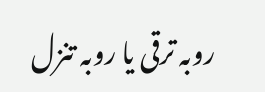روبہ ترقی یا روبہ تنزل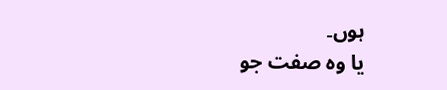ہوں۔
یا وہ صفت جو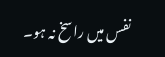نفس میں راسخ نہ ہو۔